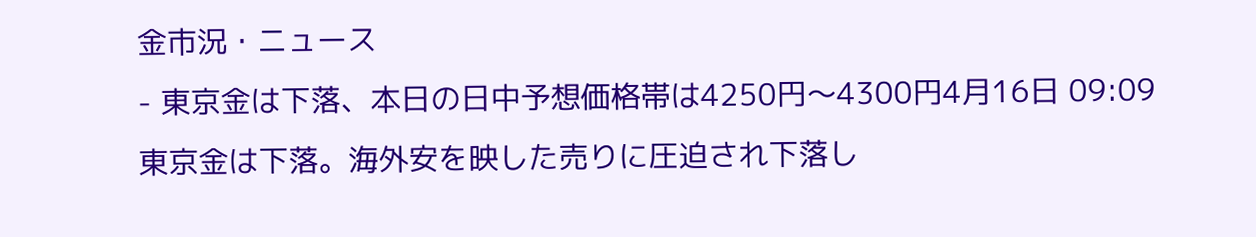金市況・ニュース
- 東京金は下落、本日の日中予想価格帯は4250円〜4300円4月16日 09:09東京金は下落。海外安を映した売りに圧迫され下落し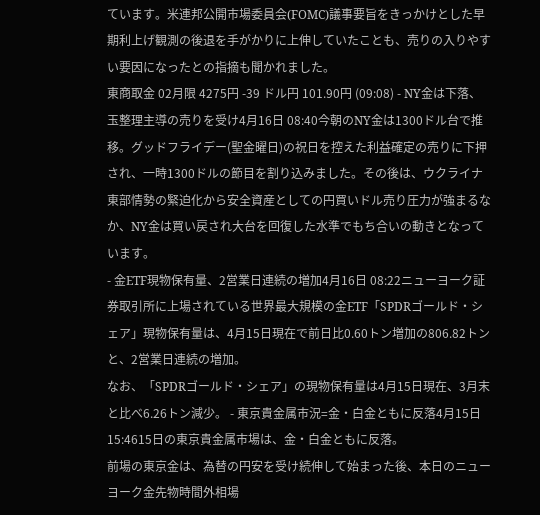ています。米連邦公開市場委員会(FOMC)議事要旨をきっかけとした早期利上げ観測の後退を手がかりに上伸していたことも、売りの入りやすい要因になったとの指摘も聞かれました。
東商取金 02月限 4275円 -39 ドル円 101.90円 (09:08) - NY金は下落、玉整理主導の売りを受け4月16日 08:40今朝のNY金は1300ドル台で推移。グッドフライデー(聖金曜日)の祝日を控えた利益確定の売りに下押され、一時1300ドルの節目を割り込みました。その後は、ウクライナ東部情勢の緊迫化から安全資産としての円買いドル売り圧力が強まるなか、NY金は買い戻され大台を回復した水準でもち合いの動きとなっています。
- 金ETF現物保有量、2営業日連続の増加4月16日 08:22ニューヨーク証券取引所に上場されている世界最大規模の金ETF「SPDRゴールド・シェア」現物保有量は、4月15日現在で前日比0.60トン増加の806.82トンと、2営業日連続の増加。
なお、「SPDRゴールド・シェア」の現物保有量は4月15日現在、3月末と比べ6.26トン減少。 - 東京貴金属市況=金・白金ともに反落4月15日 15:4615日の東京貴金属市場は、金・白金ともに反落。
前場の東京金は、為替の円安を受け続伸して始まった後、本日のニューヨーク金先物時間外相場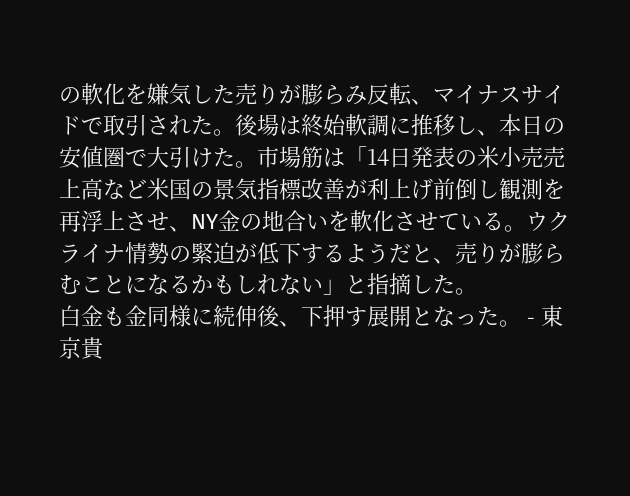の軟化を嫌気した売りが膨らみ反転、マイナスサイドで取引された。後場は終始軟調に推移し、本日の安値圏で大引けた。市場筋は「14日発表の米小売売上高など米国の景気指標改善が利上げ前倒し観測を再浮上させ、NY金の地合いを軟化させている。ウクライナ情勢の緊迫が低下するようだと、売りが膨らむことになるかもしれない」と指摘した。
白金も金同様に続伸後、下押す展開となった。 - 東京貴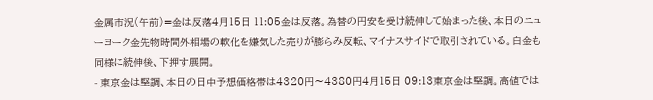金属市況(午前)=金は反落4月15日 11:05金は反落。為替の円安を受け続伸して始まった後、本日のニューヨーク金先物時間外相場の軟化を嫌気した売りが膨らみ反転、マイナスサイドで取引されている。白金も同様に続伸後、下押す展開。
- 東京金は堅調、本日の日中予想価格帯は4320円〜4380円4月15日 09:13東京金は堅調。高値では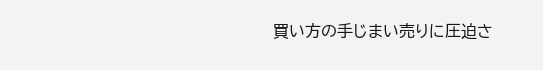買い方の手じまい売りに圧迫さ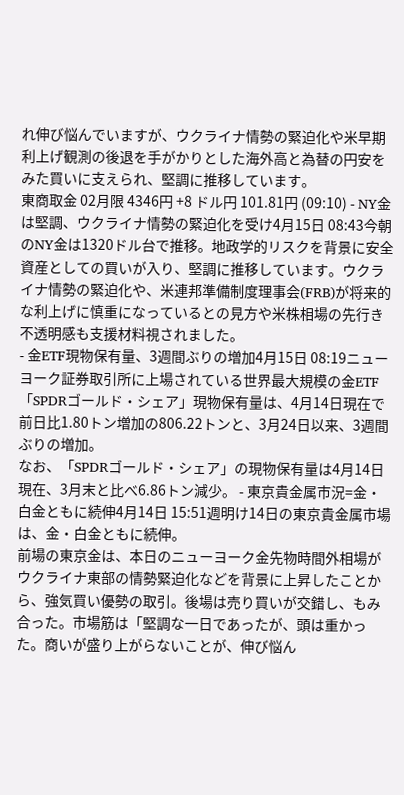れ伸び悩んでいますが、ウクライナ情勢の緊迫化や米早期利上げ観測の後退を手がかりとした海外高と為替の円安をみた買いに支えられ、堅調に推移しています。
東商取金 02月限 4346円 +8 ドル円 101.81円 (09:10) - NY金は堅調、ウクライナ情勢の緊迫化を受け4月15日 08:43今朝のNY金は1320ドル台で推移。地政学的リスクを背景に安全資産としての買いが入り、堅調に推移しています。ウクライナ情勢の緊迫化や、米連邦準備制度理事会(FRB)が将来的な利上げに慎重になっているとの見方や米株相場の先行き不透明感も支援材料視されました。
- 金ETF現物保有量、3週間ぶりの増加4月15日 08:19ニューヨーク証券取引所に上場されている世界最大規模の金ETF「SPDRゴールド・シェア」現物保有量は、4月14日現在で前日比1.80トン増加の806.22トンと、3月24日以来、3週間ぶりの増加。
なお、「SPDRゴールド・シェア」の現物保有量は4月14日現在、3月末と比べ6.86トン減少。 - 東京貴金属市況=金・白金ともに続伸4月14日 15:51週明け14日の東京貴金属市場は、金・白金ともに続伸。
前場の東京金は、本日のニューヨーク金先物時間外相場がウクライナ東部の情勢緊迫化などを背景に上昇したことから、強気買い優勢の取引。後場は売り買いが交錯し、もみ合った。市場筋は「堅調な一日であったが、頭は重かった。商いが盛り上がらないことが、伸び悩ん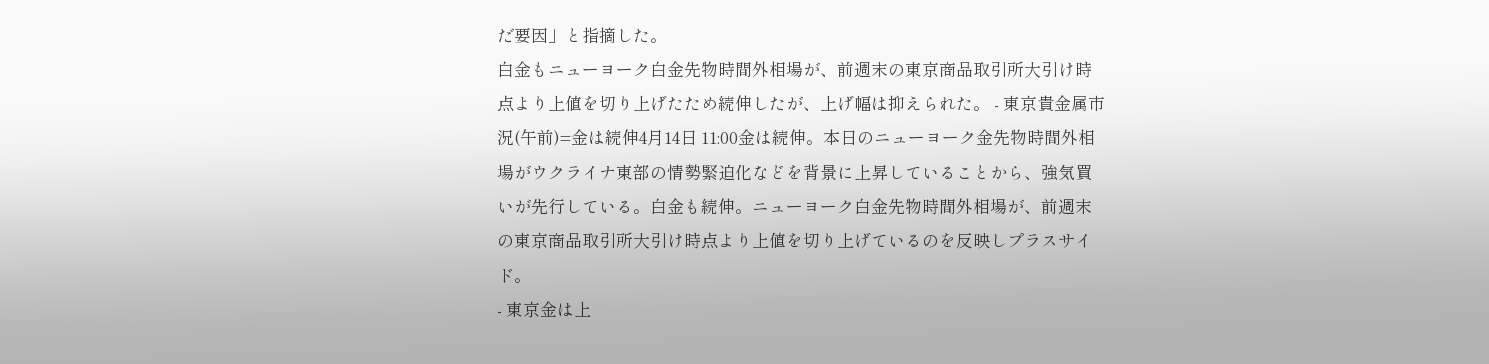だ要因」と指摘した。
白金もニューヨーク白金先物時間外相場が、前週末の東京商品取引所大引け時点より上値を切り上げたため続伸したが、上げ幅は抑えられた。 - 東京貴金属市況(午前)=金は続伸4月14日 11:00金は続伸。本日のニューヨーク金先物時間外相場がウクライナ東部の情勢緊迫化などを背景に上昇していることから、強気買いが先行している。白金も続伸。ニューヨーク白金先物時間外相場が、前週末の東京商品取引所大引け時点より上値を切り上げているのを反映しプラスサイド。
- 東京金は上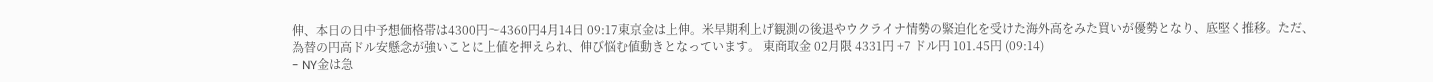伸、本日の日中予想価格帯は4300円〜4360円4月14日 09:17東京金は上伸。米早期利上げ観測の後退やウクライナ情勢の緊迫化を受けた海外高をみた買いが優勢となり、底堅く推移。ただ、為替の円高ドル安懸念が強いことに上値を押えられ、伸び悩む値動きとなっています。 東商取金 02月限 4331円 +7 ドル円 101.45円 (09:14)
- NY金は急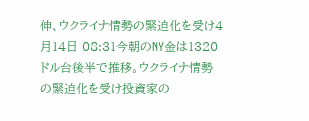伸、ウクライナ情勢の緊迫化を受け4月14日 08:31今朝のNY金は1320ドル台後半で推移。ウクライナ情勢の緊迫化を受け投資家の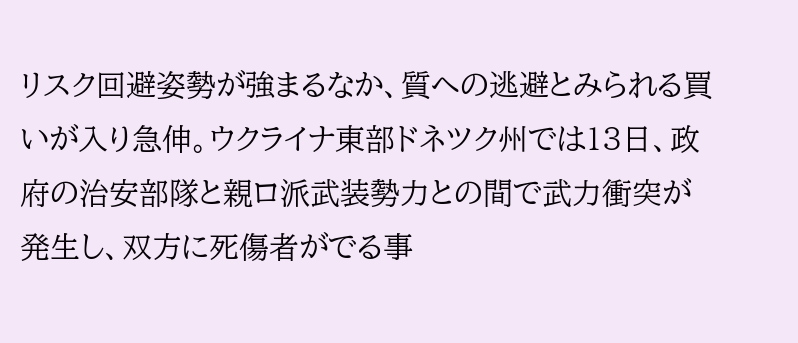リスク回避姿勢が強まるなか、質への逃避とみられる買いが入り急伸。ウクライナ東部ドネツク州では13日、政府の治安部隊と親ロ派武装勢力との間で武力衝突が発生し、双方に死傷者がでる事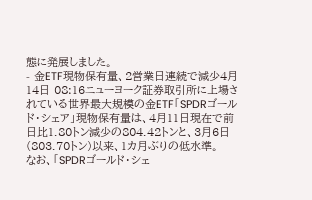態に発展しました。
- 金ETF現物保有量、2営業日連続で減少4月14日 08:16ニューヨーク証券取引所に上場されている世界最大規模の金ETF「SPDRゴールド・シェア」現物保有量は、4月11日現在で前日比1.80トン減少の804.42トンと、3月6日(803.70トン)以来、1カ月ぶりの低水準。
なお、「SPDRゴールド・シェ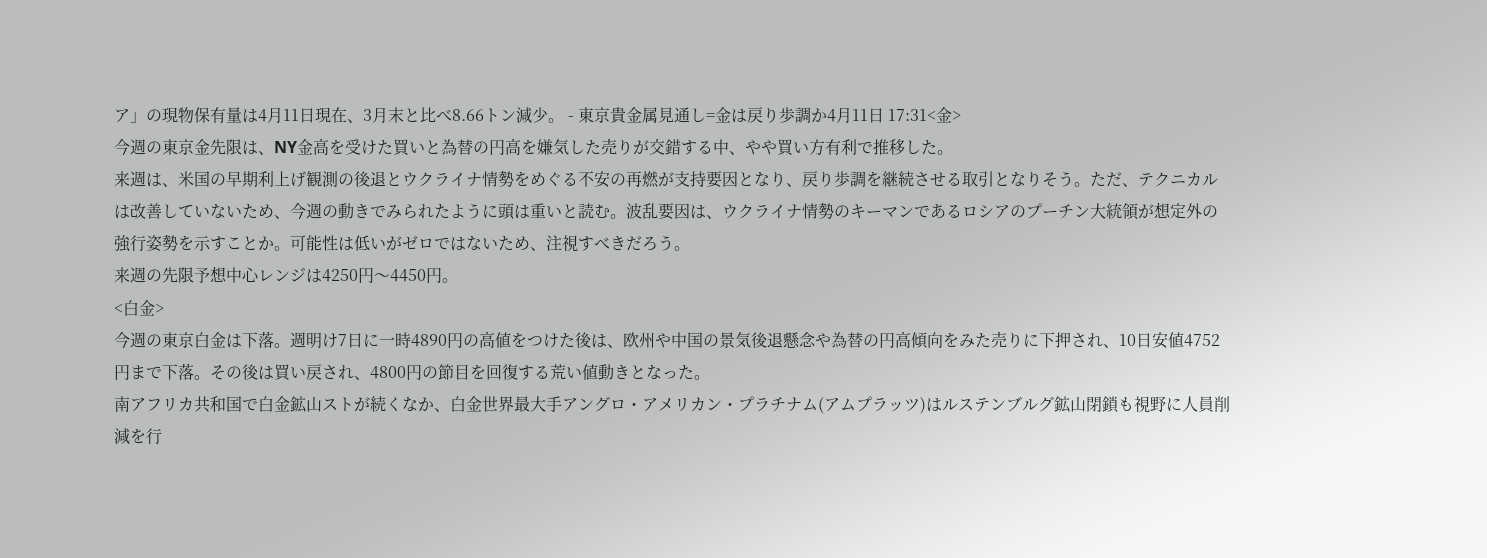ア」の現物保有量は4月11日現在、3月末と比べ8.66トン減少。 - 東京貴金属見通し=金は戻り歩調か4月11日 17:31<金>
今週の東京金先限は、NY金高を受けた買いと為替の円高を嫌気した売りが交錯する中、やや買い方有利で推移した。
来週は、米国の早期利上げ観測の後退とウクライナ情勢をめぐる不安の再燃が支持要因となり、戻り歩調を継続させる取引となりそう。ただ、テクニカルは改善していないため、今週の動きでみられたように頭は重いと読む。波乱要因は、ウクライナ情勢のキーマンであるロシアのプーチン大統領が想定外の強行姿勢を示すことか。可能性は低いがゼロではないため、注視すべきだろう。
来週の先限予想中心レンジは4250円〜4450円。
<白金>
今週の東京白金は下落。週明け7日に一時4890円の高値をつけた後は、欧州や中国の景気後退懸念や為替の円高傾向をみた売りに下押され、10日安値4752円まで下落。その後は買い戻され、4800円の節目を回復する荒い値動きとなった。
南アフリカ共和国で白金鉱山ストが続くなか、白金世界最大手アングロ・アメリカン・プラチナム(アムプラッツ)はルステンブルグ鉱山閉鎖も視野に人員削減を行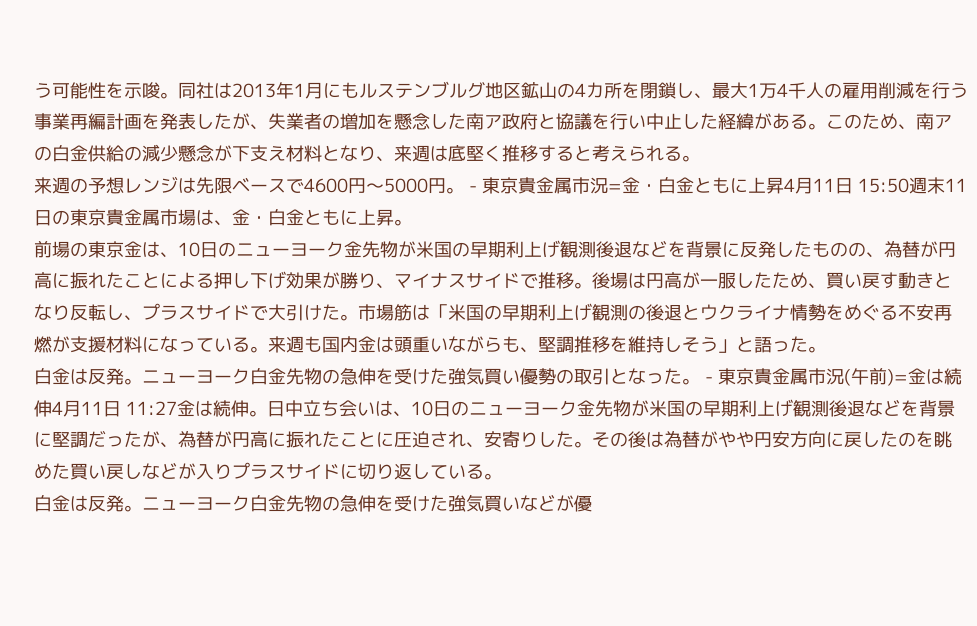う可能性を示唆。同社は2013年1月にもルステンブルグ地区鉱山の4カ所を閉鎖し、最大1万4千人の雇用削減を行う事業再編計画を発表したが、失業者の増加を懸念した南ア政府と協議を行い中止した経緯がある。このため、南アの白金供給の減少懸念が下支え材料となり、来週は底堅く推移すると考えられる。
来週の予想レンジは先限ベースで4600円〜5000円。 - 東京貴金属市況=金・白金ともに上昇4月11日 15:50週末11日の東京貴金属市場は、金・白金ともに上昇。
前場の東京金は、10日のニューヨーク金先物が米国の早期利上げ観測後退などを背景に反発したものの、為替が円高に振れたことによる押し下げ効果が勝り、マイナスサイドで推移。後場は円高が一服したため、買い戻す動きとなり反転し、プラスサイドで大引けた。市場筋は「米国の早期利上げ観測の後退とウクライナ情勢をめぐる不安再燃が支援材料になっている。来週も国内金は頭重いながらも、堅調推移を維持しそう」と語った。
白金は反発。ニューヨーク白金先物の急伸を受けた強気買い優勢の取引となった。 - 東京貴金属市況(午前)=金は続伸4月11日 11:27金は続伸。日中立ち会いは、10日のニューヨーク金先物が米国の早期利上げ観測後退などを背景に堅調だったが、為替が円高に振れたことに圧迫され、安寄りした。その後は為替がやや円安方向に戻したのを眺めた買い戻しなどが入りプラスサイドに切り返している。
白金は反発。ニューヨーク白金先物の急伸を受けた強気買いなどが優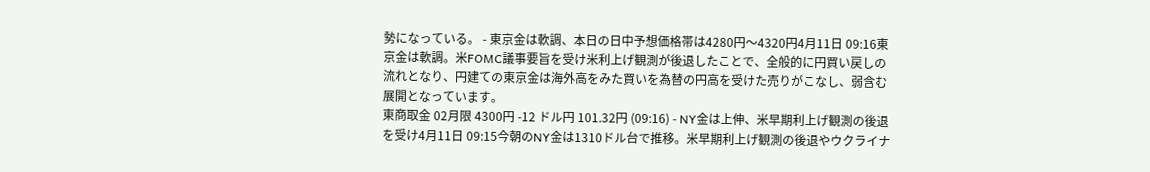勢になっている。 - 東京金は軟調、本日の日中予想価格帯は4280円〜4320円4月11日 09:16東京金は軟調。米FOMC議事要旨を受け米利上げ観測が後退したことで、全般的に円買い戻しの流れとなり、円建ての東京金は海外高をみた買いを為替の円高を受けた売りがこなし、弱含む展開となっています。
東商取金 02月限 4300円 -12 ドル円 101.32円 (09:16) - NY金は上伸、米早期利上げ観測の後退を受け4月11日 09:15今朝のNY金は1310ドル台で推移。米早期利上げ観測の後退やウクライナ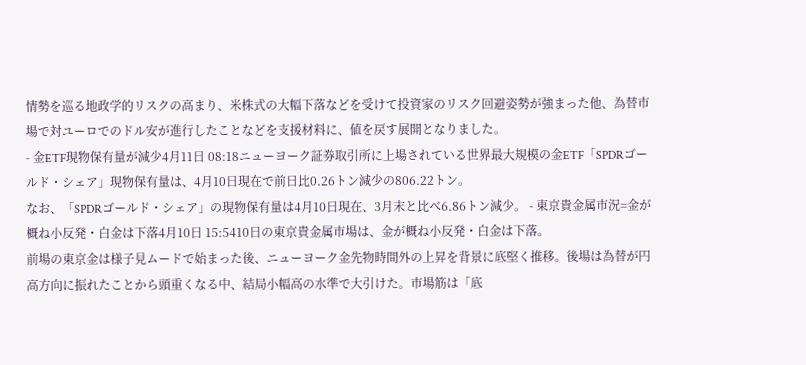情勢を巡る地政学的リスクの高まり、米株式の大幅下落などを受けて投資家のリスク回避姿勢が強まった他、為替市場で対ユーロでのドル安が進行したことなどを支援材料に、値を戻す展開となりました。
- 金ETF現物保有量が減少4月11日 08:18ニューヨーク証券取引所に上場されている世界最大規模の金ETF「SPDRゴールド・シェア」現物保有量は、4月10日現在で前日比0.26トン減少の806.22トン。
なお、「SPDRゴールド・シェア」の現物保有量は4月10日現在、3月末と比べ6.86トン減少。 - 東京貴金属市況=金が概ね小反発・白金は下落4月10日 15:5410日の東京貴金属市場は、金が概ね小反発・白金は下落。
前場の東京金は様子見ムードで始まった後、ニューヨーク金先物時間外の上昇を背景に底堅く推移。後場は為替が円高方向に振れたことから頭重くなる中、結局小幅高の水準で大引けた。市場筋は「底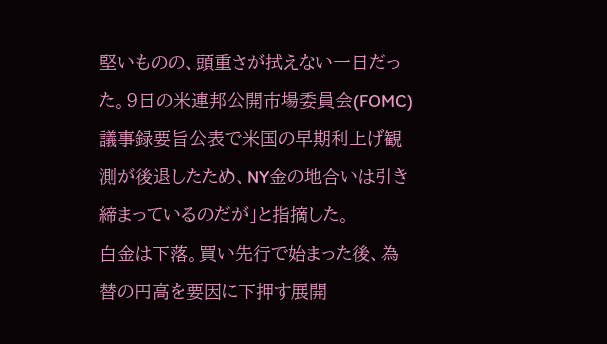堅いものの、頭重さが拭えない一日だった。9日の米連邦公開市場委員会(FOMC)議事録要旨公表で米国の早期利上げ観測が後退したため、NY金の地合いは引き締まっているのだが」と指摘した。
白金は下落。買い先行で始まった後、為替の円高を要因に下押す展開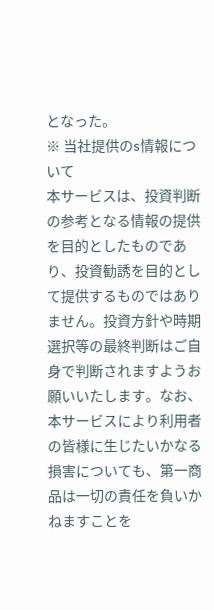となった。
※ 当社提供のs情報について
本サービスは、投資判断の参考となる情報の提供を目的としたものであり、投資勧誘を目的として提供するものではありません。投資方針や時期選択等の最終判断はご自身で判断されますようお願いいたします。なお、本サービスにより利用者の皆様に生じたいかなる損害についても、第一商品は一切の責任を負いかねますことを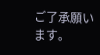ご了承願います。